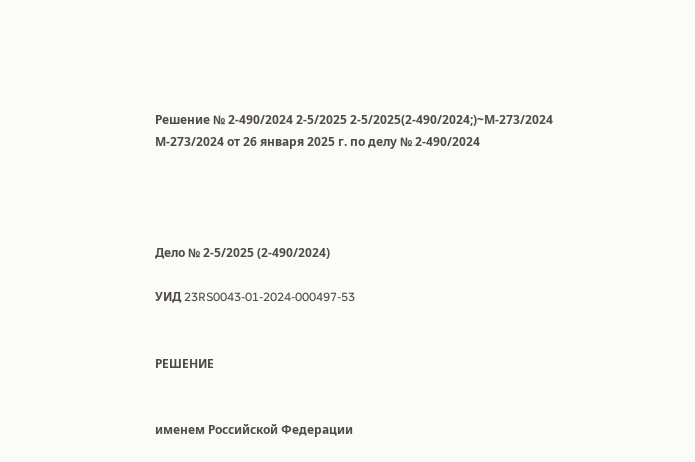Решение № 2-490/2024 2-5/2025 2-5/2025(2-490/2024;)~М-273/2024 М-273/2024 от 26 января 2025 г. по делу № 2-490/2024




Дело № 2-5/2025 (2-490/2024)

УИД 23RS0043-01-2024-000497-53


РЕШЕНИЕ


именем Российской Федерации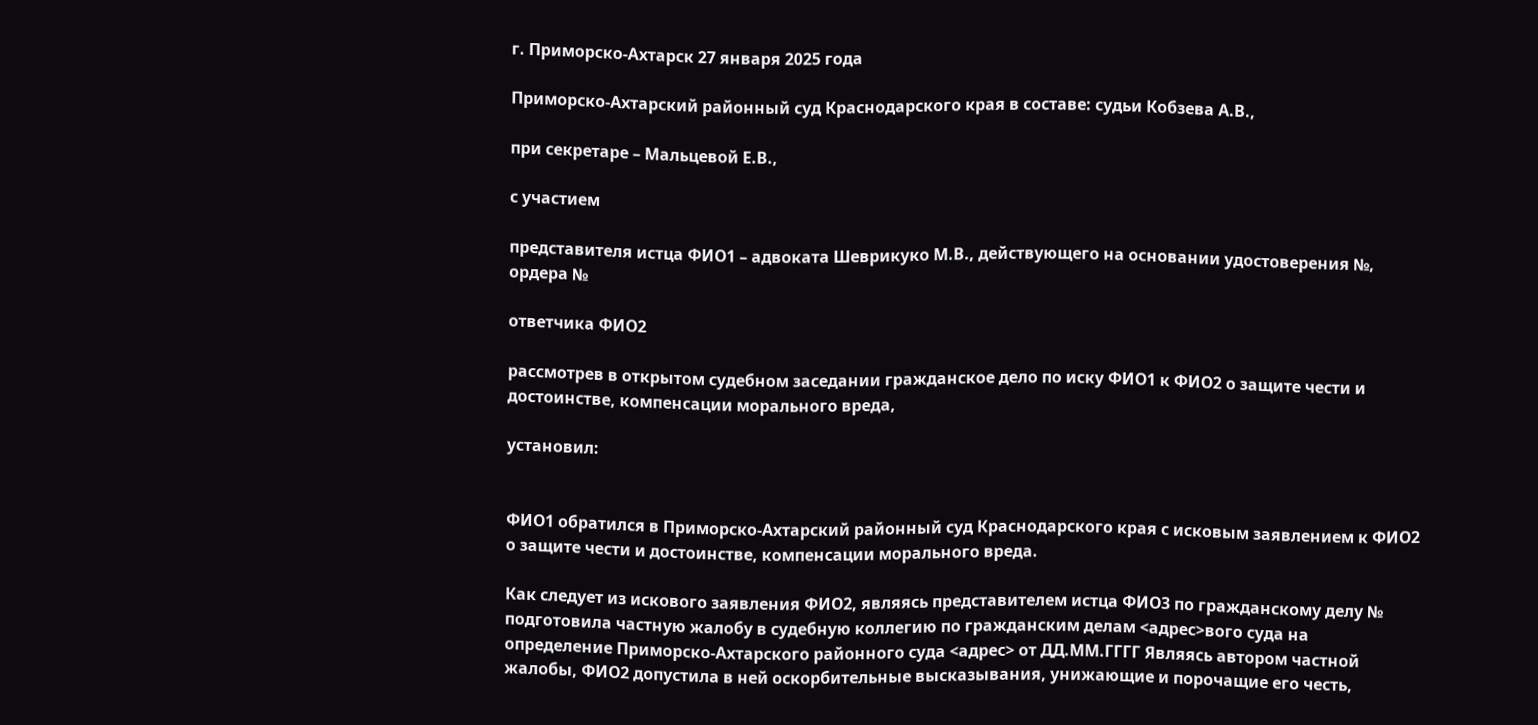г. Приморско-Ахтарск 27 января 2025 года

Приморско-Ахтарский районный суд Краснодарского края в составе: судьи Кобзева А.В.,

при секретаре – Мальцевой Е.В.,

с участием

представителя истца ФИО1 – адвоката Шеврикуко М.В., действующего на основании удостоверения №, ордера №

ответчика ФИО2

рассмотрев в открытом судебном заседании гражданское дело по иску ФИО1 к ФИО2 о защите чести и достоинстве, компенсации морального вреда,

установил:


ФИО1 обратился в Приморско-Ахтарский районный суд Краснодарского края с исковым заявлением к ФИО2 о защите чести и достоинстве, компенсации морального вреда.

Как следует из искового заявления ФИО2, являясь представителем истца ФИО3 по гражданскому делу № подготовила частную жалобу в судебную коллегию по гражданским делам <адрес>вого суда на определение Приморско-Ахтарского районного суда <адрес> от ДД.ММ.ГГГГ Являясь автором частной жалобы, ФИО2 допустила в ней оскорбительные высказывания, унижающие и порочащие его честь,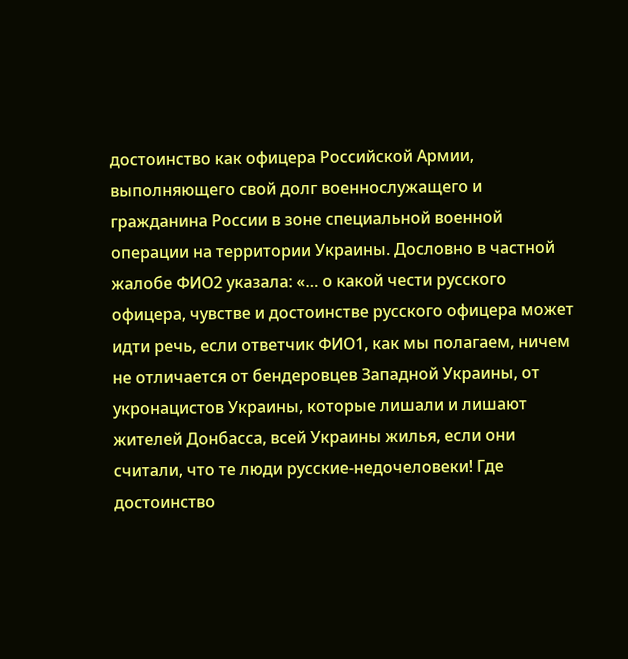достоинство как офицера Российской Армии, выполняющего свой долг военнослужащего и гражданина России в зоне специальной военной операции на территории Украины. Дословно в частной жалобе ФИО2 указала: «… о какой чести русского офицера, чувстве и достоинстве русского офицера может идти речь, если ответчик ФИО1, как мы полагаем, ничем не отличается от бендеровцев Западной Украины, от укронацистов Украины, которые лишали и лишают жителей Донбасса, всей Украины жилья, если они считали, что те люди русские-недочеловеки! Где достоинство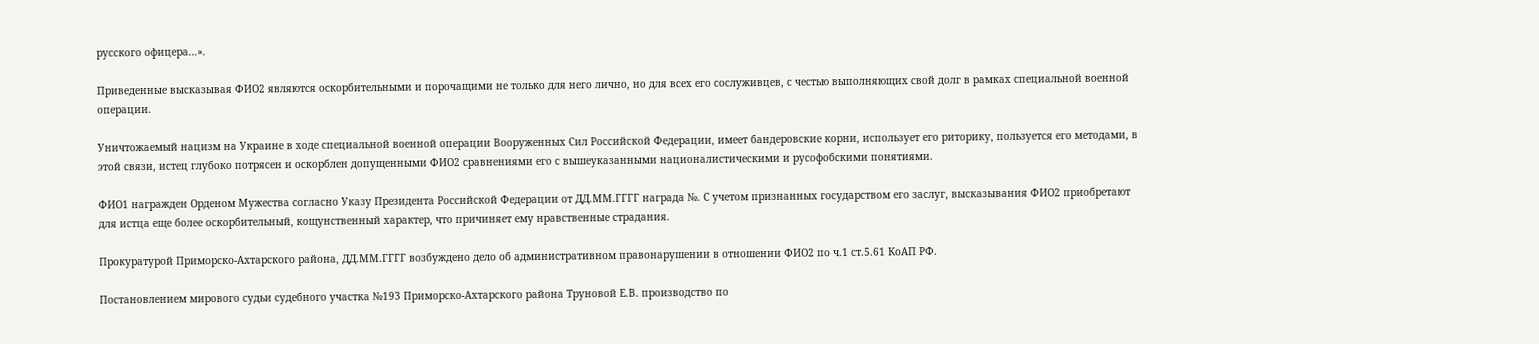русского офицера…».

Приведенные высказывая ФИО2 являются оскорбительными и порочащими не только для него лично, но для всех его сослуживцев, с честью выполняющих свой долг в рамках специальной военной операции.

Уничтожаемый нацизм на Украине в ходе специальной военной операции Вооруженных Сил Российской Федерации, имеет бандеровские корни, использует его риторику, пользуется его методами, в этой связи, истец глубоко потрясен и оскорблен допущенными ФИО2 сравнениями его с вышеуказанными националистическими и русофобскими понятиями.

ФИО1 награжден Орденом Мужества согласно Указу Президента Российской Федерации от ДД.ММ.ГГГГ награда №. С учетом признанных государством его заслуг, высказывания ФИО2 приобретают для истца еще более оскорбительный, кощунственный характер, что причиняет ему нравственные страдания.

Прокуратурой Приморско-Ахтарского района, ДД.ММ.ГГГГ возбуждено дело об административном правонарушении в отношении ФИО2 по ч.1 ст.5.61 КоАП РФ.

Постановлением мирового судьи судебного участка №193 Приморско-Ахтарского района Труновой Е.В. производство по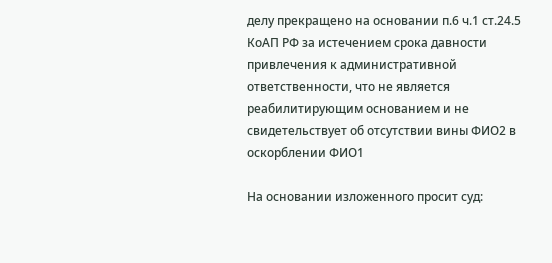делу прекращено на основании п.6 ч.1 ст.24.5 КоАП РФ за истечением срока давности привлечения к административной ответственности, что не является реабилитирующим основанием и не свидетельствует об отсутствии вины ФИО2 в оскорблении ФИО1

На основании изложенного просит суд: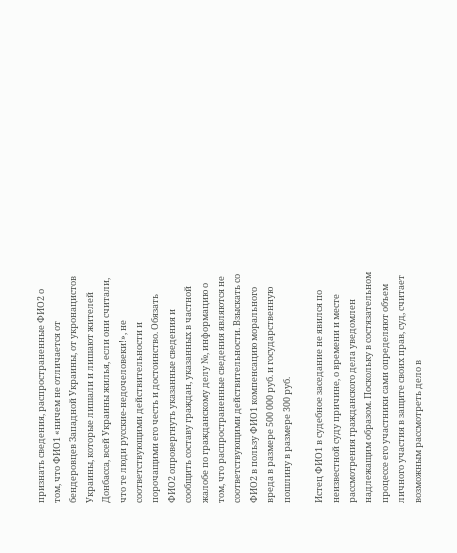признать сведения, распространенные ФИО2 о том, что ФИО1 «ничем не отличается от бендеровцев Западной Украины, от укронацистов Украины, которые лишали и лишают жителей Донбасса, всей Украины жилья, если они считали, что те люди русские-недочеловеки!», не соответствующими действительности и порочащими его честь и достоинство. Обязать ФИО2 опровергнуть указанные сведения и сообщить составу граждан, указанных в частной жалобе по гражданскому делу №, информацию о том, что распространенные сведения являются не соответствующими действительности. Взыскать со ФИО2 в пользу ФИО1 компенсацию морального вреда в размере 500 000 руб. и государственную пошлину в размере 300 руб.

Истец ФИО1 в судебное заседание не явился по неизвестной суду причине, о времени и месте рассмотрения гражданского дела уведомлен надлежащим образом. Поскольку в состязательном процессе его участники сами определяют объем личного участия в защите своих прав, суд, считает возможным рассмотреть дело в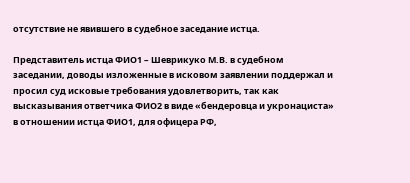отсутствие не явившего в судебное заседание истца.

Представитель истца ФИО1 – Шеврикуко М.В. в судебном заседании, доводы изложенные в исковом заявлении поддержал и просил суд исковые требования удовлетворить, так как высказывания ответчика ФИО2 в виде «бендеровца и укронациста» в отношении истца ФИО1, для офицера РФ,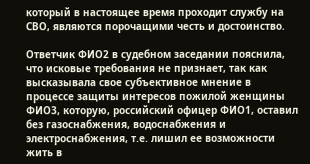который в настоящее время проходит службу на СВО, являются порочащими честь и достоинство.

Ответчик ФИО2 в судебном заседании пояснила, что исковые требования не признает, так как высказывала свое субъективное мнение в процессе защиты интересов пожилой женщины ФИО3, которую, российский офицер ФИО1, оставил без газоснабжения, водоснабжения и электроснабжения, т.е. лишил ее возможности жить в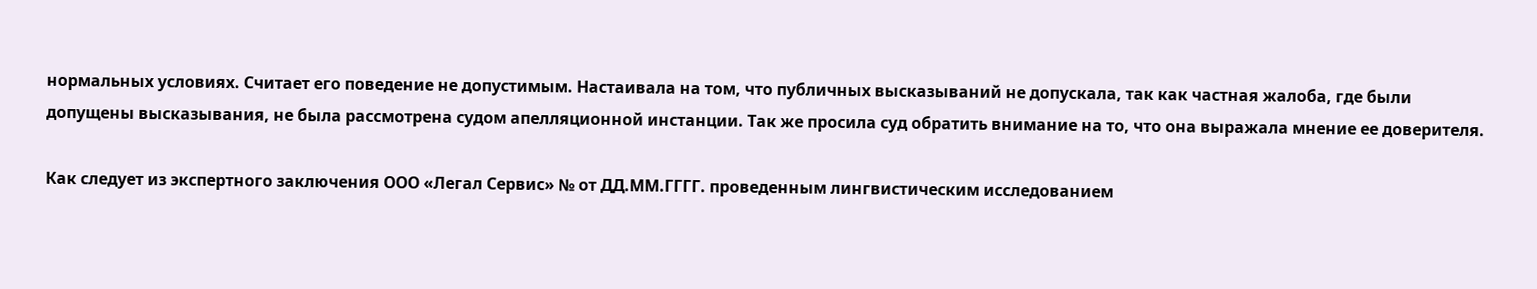нормальных условиях. Считает его поведение не допустимым. Настаивала на том, что публичных высказываний не допускала, так как частная жалоба, где были допущены высказывания, не была рассмотрена судом апелляционной инстанции. Так же просила суд обратить внимание на то, что она выражала мнение ее доверителя.

Как следует из экспертного заключения ООО «Легал Сервис» № от ДД.ММ.ГГГГ. проведенным лингвистическим исследованием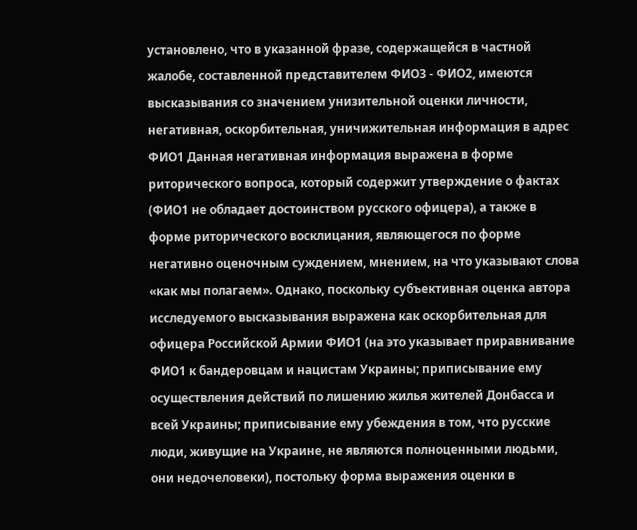установлено, что в указанной фразе, содержащейся в частной жалобе, составленной представителем ФИО3 - ФИО2, имеются высказывания со значением унизительной оценки личности, негативная, оскорбительная, уничижительная информация в адрес ФИО1 Данная негативная информация выражена в форме риторического вопроса, который содержит утверждение о фактах (ФИО1 не обладает достоинством русского офицера), а также в форме риторического восклицания, являющегося по форме негативно оценочным суждением, мнением, на что указывают слова «как мы полагаем». Однако, поскольку субъективная оценка автора исследуемого высказывания выражена как оскорбительная для офицера Российской Армии ФИО1 (на это указывает приравнивание ФИО1 к бандеровцам и нацистам Украины; приписывание ему осуществления действий по лишению жилья жителей Донбасса и всей Украины; приписывание ему убеждения в том, что русские люди, живущие на Украине, не являются полноценными людьми, они недочеловеки), постольку форма выражения оценки в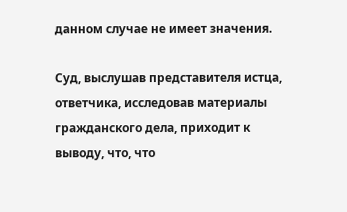данном случае не имеет значения.

Суд, выслушав представителя истца, ответчика, исследовав материалы гражданского дела, приходит к выводу, что, что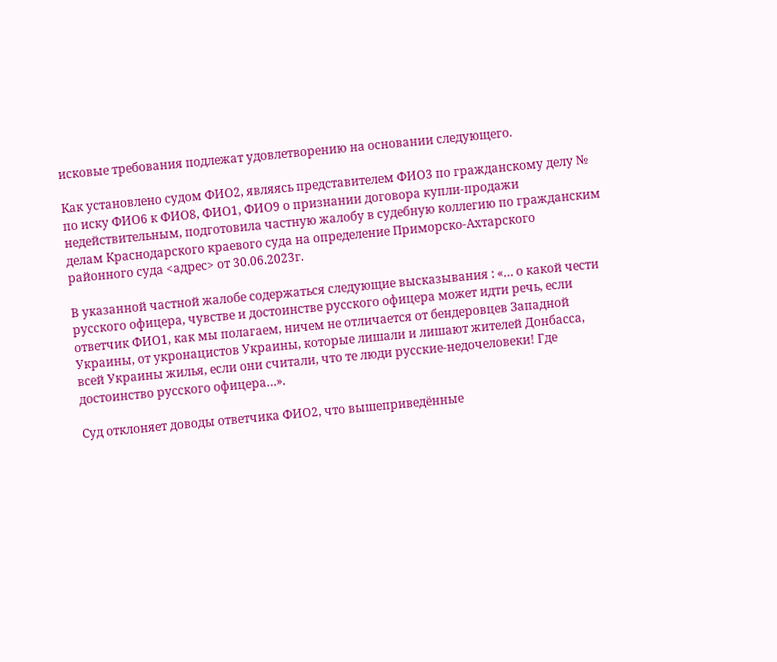исковые требования подлежат удовлетворению на основании следующего.

Как установлено судом ФИО2, являясь представителем ФИО3 по гражданскому делу № по иску ФИО6 к ФИО8, ФИО1, ФИО9 о признании договора купли-продажи недействительным, подготовила частную жалобу в судебную коллегию по гражданским делам Краснодарского краевого суда на определение Приморско-Ахтарского районного суда <адрес> от 30.06.2023г.

В указанной частной жалобе содержаться следующие высказывания : «… о какой чести русского офицера, чувстве и достоинстве русского офицера может идти речь, если ответчик ФИО1, как мы полагаем, ничем не отличается от бендеровцев Западной Украины, от укронацистов Украины, которые лишали и лишают жителей Донбасса, всей Украины жилья, если они считали, что те люди русские-недочеловеки! Где достоинство русского офицера…».

Суд отклоняет доводы ответчика ФИО2, что вышеприведённые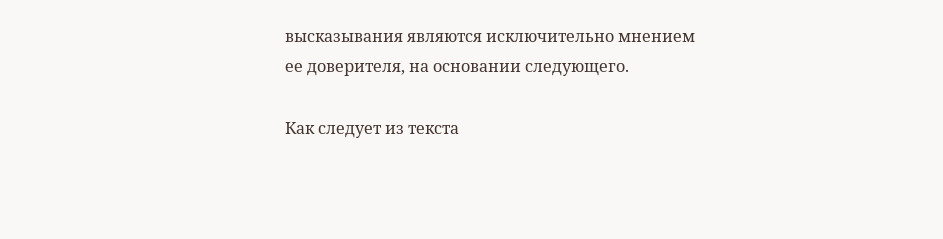высказывания являются исключительно мнением ее доверителя, на основании следующего.

Как следует из текста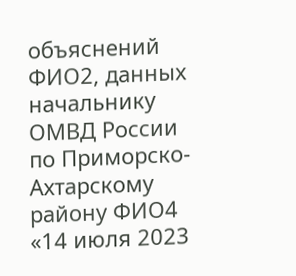объяснений ФИО2, данных начальнику ОМВД России по Приморско-Ахтарскому району ФИО4 «14 июля 2023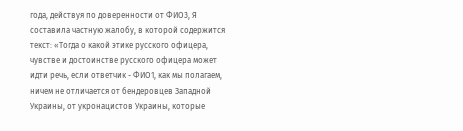года, действуя по доверенности от ФИО3, Я составила частную жалобу, в которой содержится текст: «Тогда о какой этике русского офицера, чувстве и достоинстве русского офицера может идти речь, если ответчик - ФИО1, как мы полагаем, ничем не отличается от бендеровцев Западной Украины, от укронацистов Украины, которые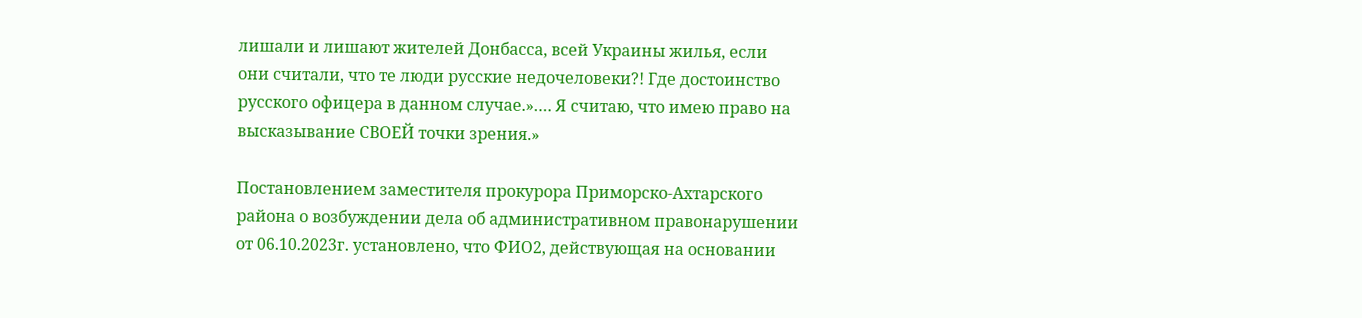лишали и лишают жителей Донбасса, всей Украины жилья, если они считали, что те люди русские недочеловеки?! Где достоинство русского офицера в данном случае.»…. Я считаю, что имею право на высказывание СВОЕЙ точки зрения.»

Постановлением заместителя прокурора Приморско-Ахтарского района о возбуждении дела об административном правонарушении от 06.10.2023г. установлено, что ФИО2, действующая на основании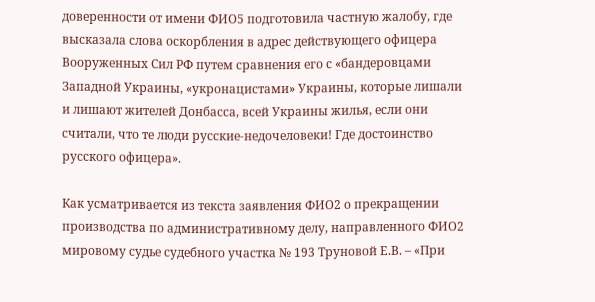доверенности от имени ФИО5 подготовила частную жалобу, где высказала слова оскорбления в адрес действующего офицера Вооруженных Сил РФ путем сравнения его с «бандеровцами Западной Украины, «укронацистами» Украины, которые лишали и лишают жителей Донбасса, всей Украины жилья, если они считали, что те люди русские-недочеловеки! Где достоинство русского офицера».

Как усматривается из текста заявления ФИО2 о прекращении производства по административному делу, направленного ФИО2 мировому судье судебного участка № 193 Труновой Е.В. – «При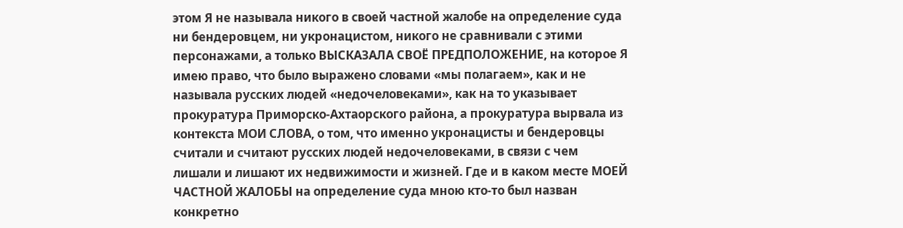этом Я не называла никого в своей частной жалобе на определение суда ни бендеровцем, ни укронацистом, никого не сравнивали с этими персонажами, а только ВЫСКАЗАЛА СВОЁ ПРЕДПОЛОЖЕНИЕ, на которое Я имею право, что было выражено словами «мы полагаем», как и не называла русских людей «недочеловеками», как на то указывает прокуратура Приморско-Ахтаорского района, а прокуратура вырвала из контекста МОИ СЛОВА, о том, что именно укронацисты и бендеровцы считали и считают русских людей недочеловеками, в связи с чем лишали и лишают их недвижимости и жизней. Где и в каком месте МОЕЙ ЧАСТНОЙ ЖАЛОБЫ на определение суда мною кто-то был назван конкретно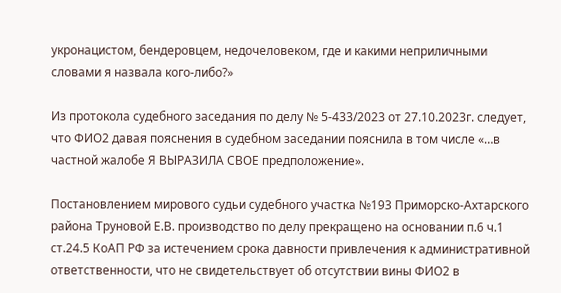укронацистом, бендеровцем, недочеловеком, где и какими неприличными словами я назвала кого-либо?»

Из протокола судебного заседания по делу № 5-433/2023 от 27.10.2023г. следует, что ФИО2 давая пояснения в судебном заседании пояснила в том числе «…в частной жалобе Я ВЫРАЗИЛА СВОЕ предположение».

Постановлением мирового судьи судебного участка №193 Приморско-Ахтарского района Труновой Е.В. производство по делу прекращено на основании п.6 ч.1 ст.24.5 КоАП РФ за истечением срока давности привлечения к административной ответственности, что не свидетельствует об отсутствии вины ФИО2 в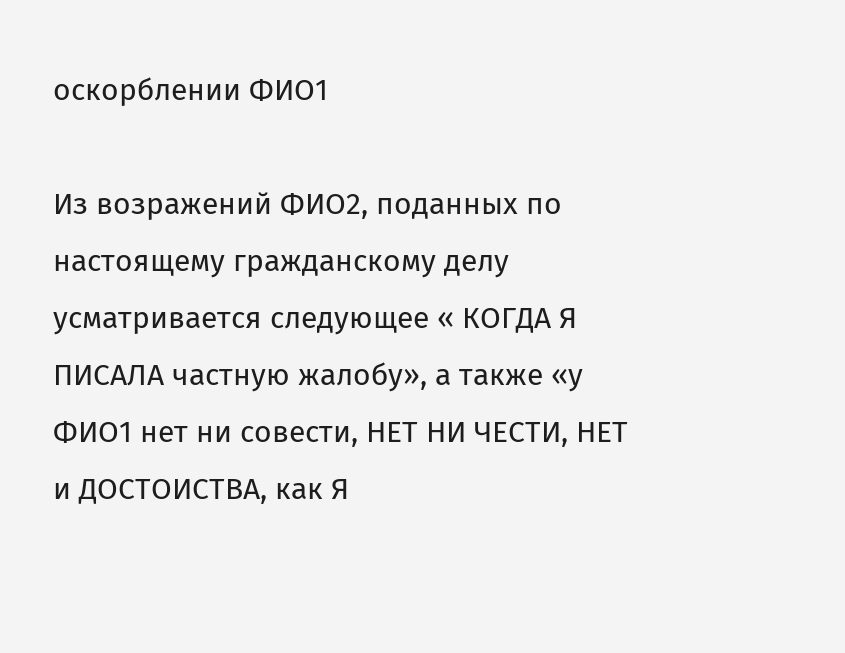оскорблении ФИО1

Из возражений ФИО2, поданных по настоящему гражданскому делу усматривается следующее « КОГДА Я ПИСАЛА частную жалобу», а также «у ФИО1 нет ни совести, НЕТ НИ ЧЕСТИ, НЕТ и ДОСТОИСТВА, как Я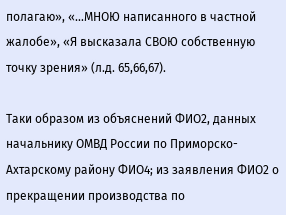полагаю», «…МНОЮ написанного в частной жалобе», «Я высказала СВОЮ собственную точку зрения» (л.д. 65,66,67).

Таки образом из объяснений ФИО2, данных начальнику ОМВД России по Приморско-Ахтарскому району ФИО4; из заявления ФИО2 о прекращении производства по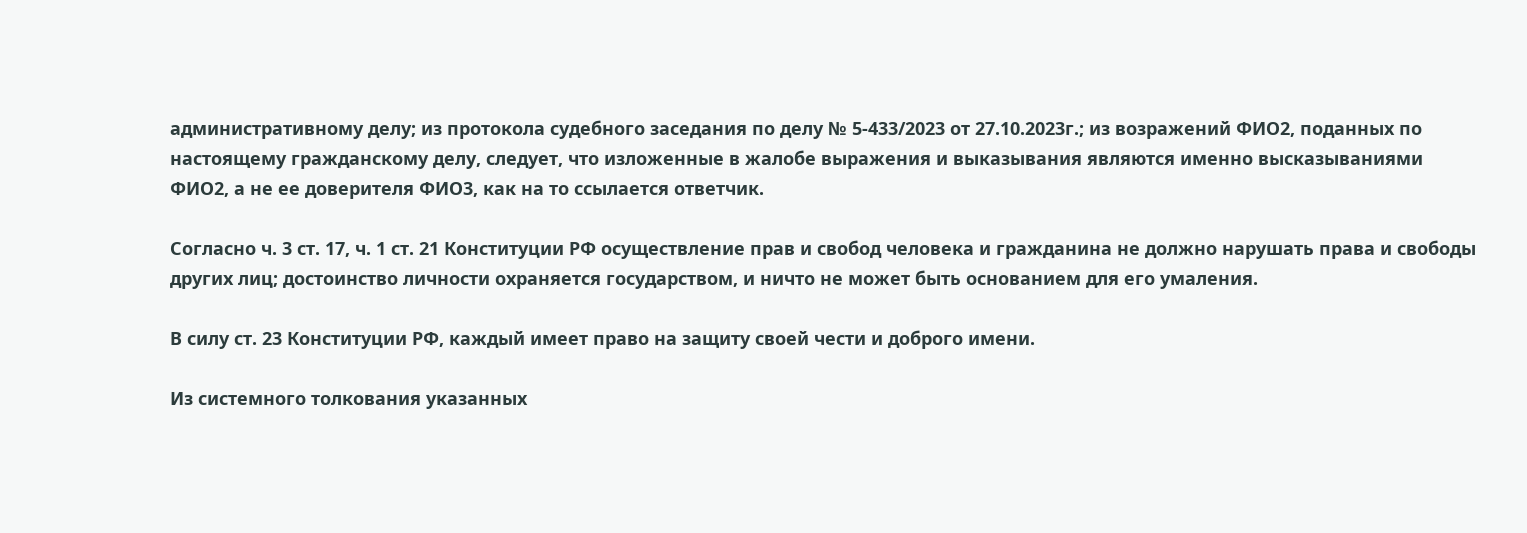административному делу; из протокола судебного заседания по делу № 5-433/2023 от 27.10.2023г.; из возражений ФИО2, поданных по настоящему гражданскому делу, следует, что изложенные в жалобе выражения и выказывания являются именно высказываниями ФИО2, а не ее доверителя ФИО3, как на то ссылается ответчик.

Согласно ч. 3 ст. 17, ч. 1 ст. 21 Конституции РФ осуществление прав и свобод человека и гражданина не должно нарушать права и свободы других лиц; достоинство личности охраняется государством, и ничто не может быть основанием для его умаления.

В силу ст. 23 Конституции РФ, каждый имеет право на защиту своей чести и доброго имени.

Из системного толкования указанных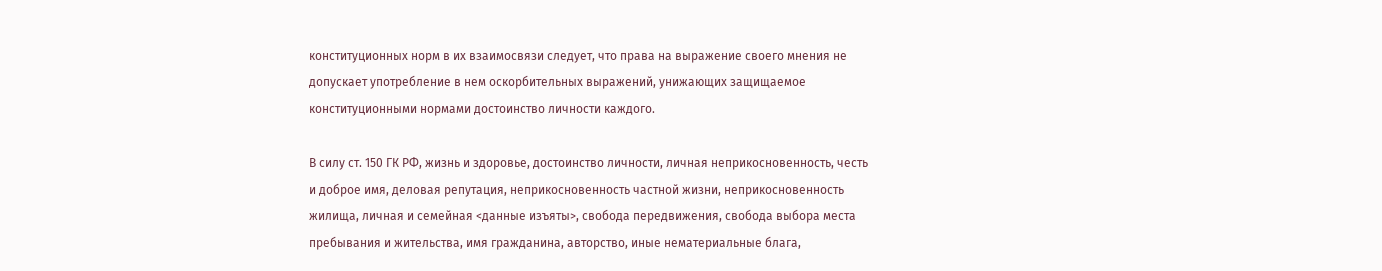конституционных норм в их взаимосвязи следует, что права на выражение своего мнения не допускает употребление в нем оскорбительных выражений, унижающих защищаемое конституционными нормами достоинство личности каждого.

В силу ст. 150 ГК РФ, жизнь и здоровье, достоинство личности, личная неприкосновенность, честь и доброе имя, деловая репутация, неприкосновенность частной жизни, неприкосновенность жилища, личная и семейная <данные изъяты>, свобода передвижения, свобода выбора места пребывания и жительства, имя гражданина, авторство, иные нематериальные блага,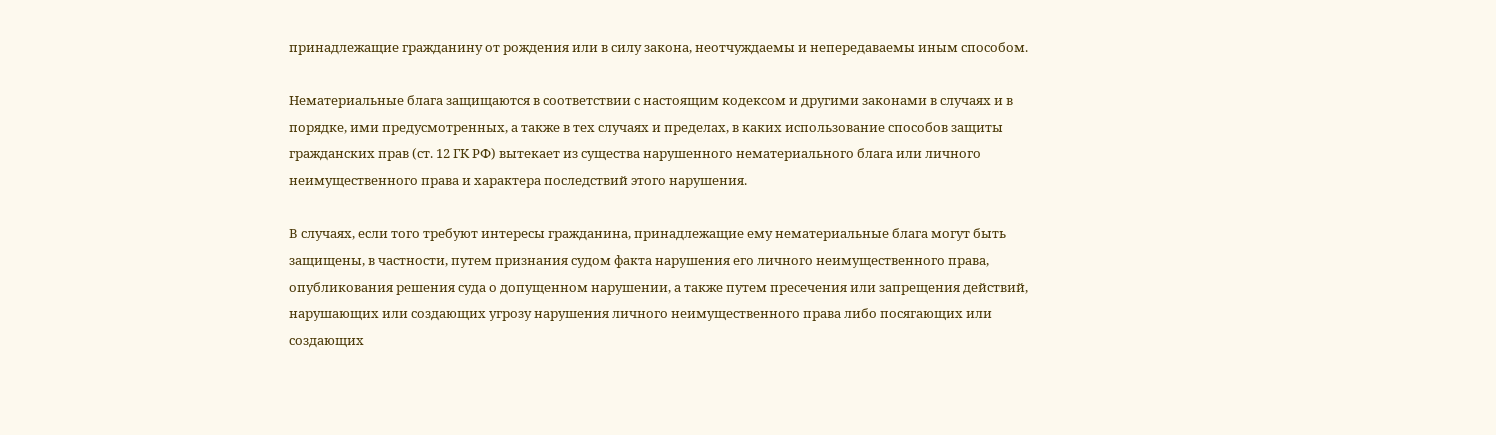принадлежащие гражданину от рождения или в силу закона, неотчуждаемы и непередаваемы иным способом.

Нематериальные блага защищаются в соответствии с настоящим кодексом и другими законами в случаях и в порядке, ими предусмотренных, а также в тех случаях и пределах, в каких использование способов защиты гражданских прав (ст. 12 ГК РФ) вытекает из существа нарушенного нематериального блага или личного неимущественного права и характера последствий этого нарушения.

В случаях, если того требуют интересы гражданина, принадлежащие ему нематериальные блага могут быть защищены, в частности, путем признания судом факта нарушения его личного неимущественного права, опубликования решения суда о допущенном нарушении, а также путем пресечения или запрещения действий, нарушающих или создающих угрозу нарушения личного неимущественного права либо посягающих или создающих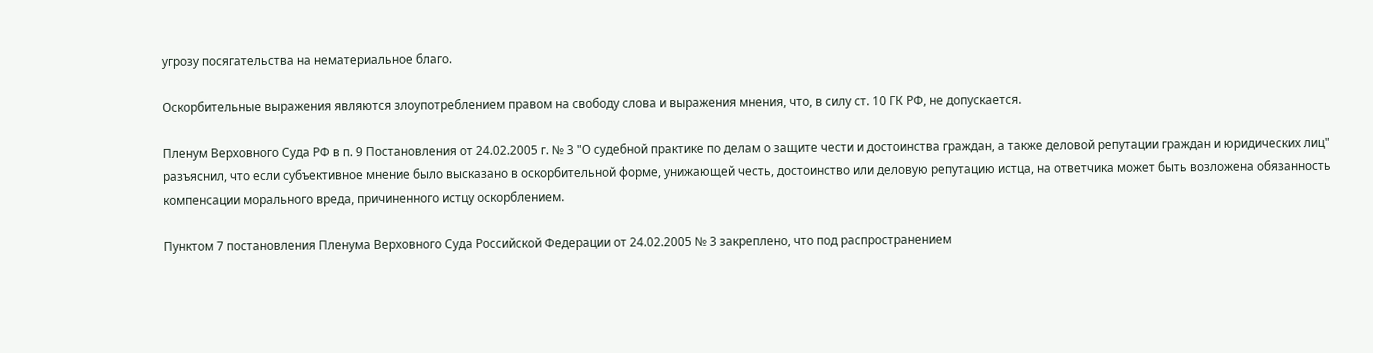угрозу посягательства на нематериальное благо.

Оскорбительные выражения являются злоупотреблением правом на свободу слова и выражения мнения, что, в силу ст. 10 ГК РФ, не допускается.

Пленум Верховного Суда РФ в п. 9 Постановления от 24.02.2005 г. № 3 "О судебной практике по делам о защите чести и достоинства граждан, а также деловой репутации граждан и юридических лиц" разъяснил, что если субъективное мнение было высказано в оскорбительной форме, унижающей честь, достоинство или деловую репутацию истца, на ответчика может быть возложена обязанность компенсации морального вреда, причиненного истцу оскорблением.

Пунктом 7 постановления Пленума Верховного Суда Российской Федерации от 24.02.2005 № 3 закреплено, что под распространением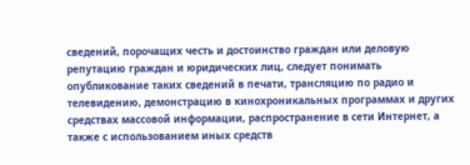сведений, порочащих честь и достоинство граждан или деловую репутацию граждан и юридических лиц, следует понимать опубликование таких сведений в печати, трансляцию по радио и телевидению, демонстрацию в кинохроникальных программах и других средствах массовой информации, распространение в сети Интернет, а также с использованием иных средств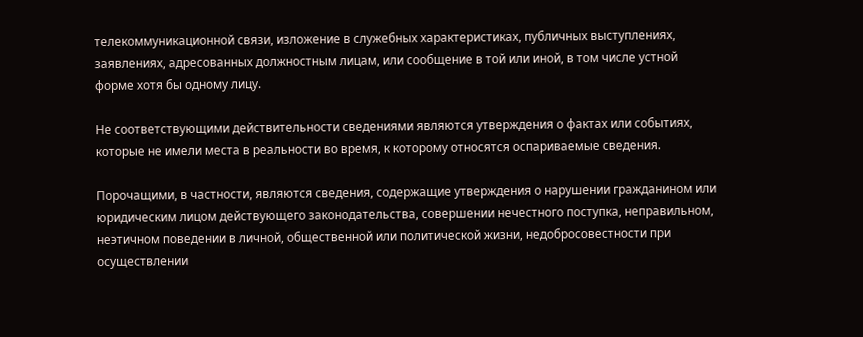телекоммуникационной связи, изложение в служебных характеристиках, публичных выступлениях, заявлениях, адресованных должностным лицам, или сообщение в той или иной, в том числе устной форме хотя бы одному лицу.

Не соответствующими действительности сведениями являются утверждения о фактах или событиях, которые не имели места в реальности во время, к которому относятся оспариваемые сведения.

Порочащими, в частности, являются сведения, содержащие утверждения о нарушении гражданином или юридическим лицом действующего законодательства, совершении нечестного поступка, неправильном, неэтичном поведении в личной, общественной или политической жизни, недобросовестности при осуществлении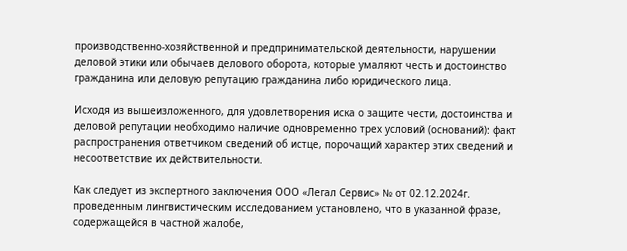производственно-хозяйственной и предпринимательской деятельности, нарушении деловой этики или обычаев делового оборота, которые умаляют честь и достоинство гражданина или деловую репутацию гражданина либо юридического лица.

Исходя из вышеизложенного, для удовлетворения иска о защите чести, достоинства и деловой репутации необходимо наличие одновременно трех условий (оснований): факт распространения ответчиком сведений об истце, порочащий характер этих сведений и несоответствие их действительности.

Как следует из экспертного заключения ООО «Легал Сервис» № от 02.12.2024г. проведенным лингвистическим исследованием установлено, что в указанной фразе, содержащейся в частной жалобе,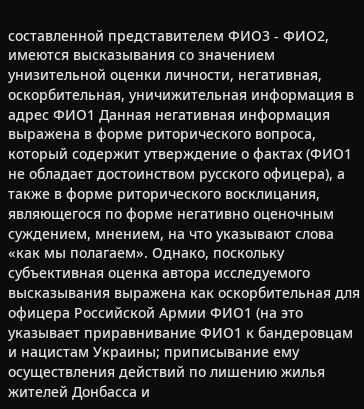составленной представителем ФИО3 - ФИО2, имеются высказывания со значением унизительной оценки личности, негативная, оскорбительная, уничижительная информация в адрес ФИО1 Данная негативная информация выражена в форме риторического вопроса, который содержит утверждение о фактах (ФИО1 не обладает достоинством русского офицера), а также в форме риторического восклицания, являющегося по форме негативно оценочным суждением, мнением, на что указывают слова «как мы полагаем». Однако, поскольку субъективная оценка автора исследуемого высказывания выражена как оскорбительная для офицера Российской Армии ФИО1 (на это указывает приравнивание ФИО1 к бандеровцам и нацистам Украины; приписывание ему осуществления действий по лишению жилья жителей Донбасса и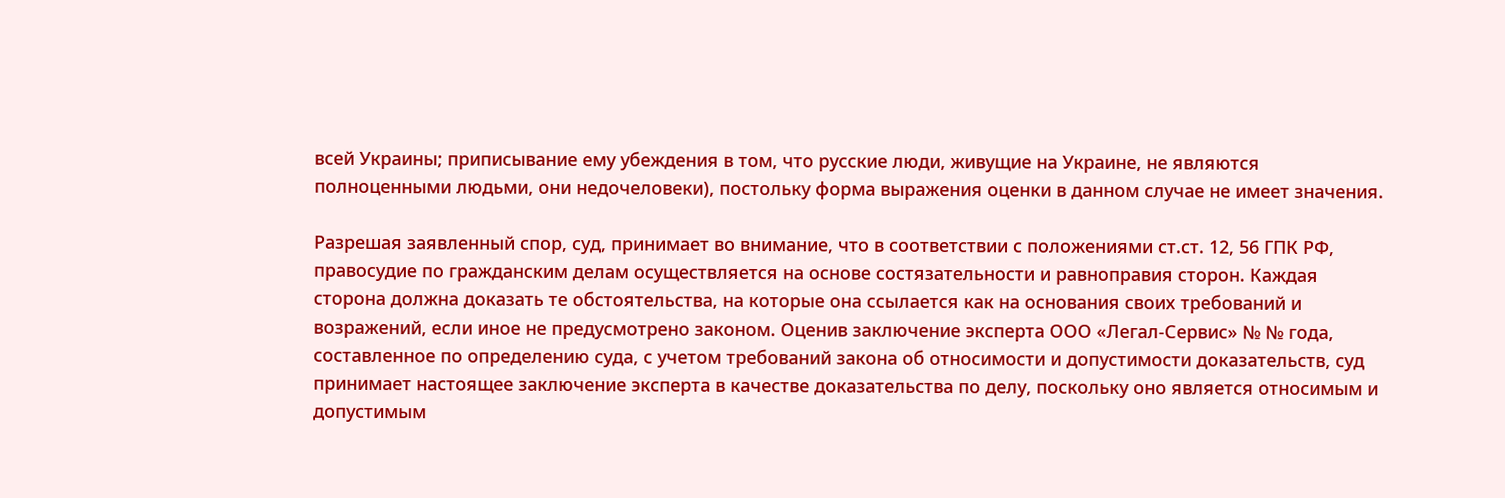всей Украины; приписывание ему убеждения в том, что русские люди, живущие на Украине, не являются полноценными людьми, они недочеловеки), постольку форма выражения оценки в данном случае не имеет значения.

Разрешая заявленный спор, суд, принимает во внимание, что в соответствии с положениями ст.ст. 12, 56 ГПК РФ, правосудие по гражданским делам осуществляется на основе состязательности и равноправия сторон. Каждая сторона должна доказать те обстоятельства, на которые она ссылается как на основания своих требований и возражений, если иное не предусмотрено законом. Оценив заключение эксперта ООО «Легал-Сервис» № № года, составленное по определению суда, с учетом требований закона об относимости и допустимости доказательств, суд принимает настоящее заключение эксперта в качестве доказательства по делу, поскольку оно является относимым и допустимым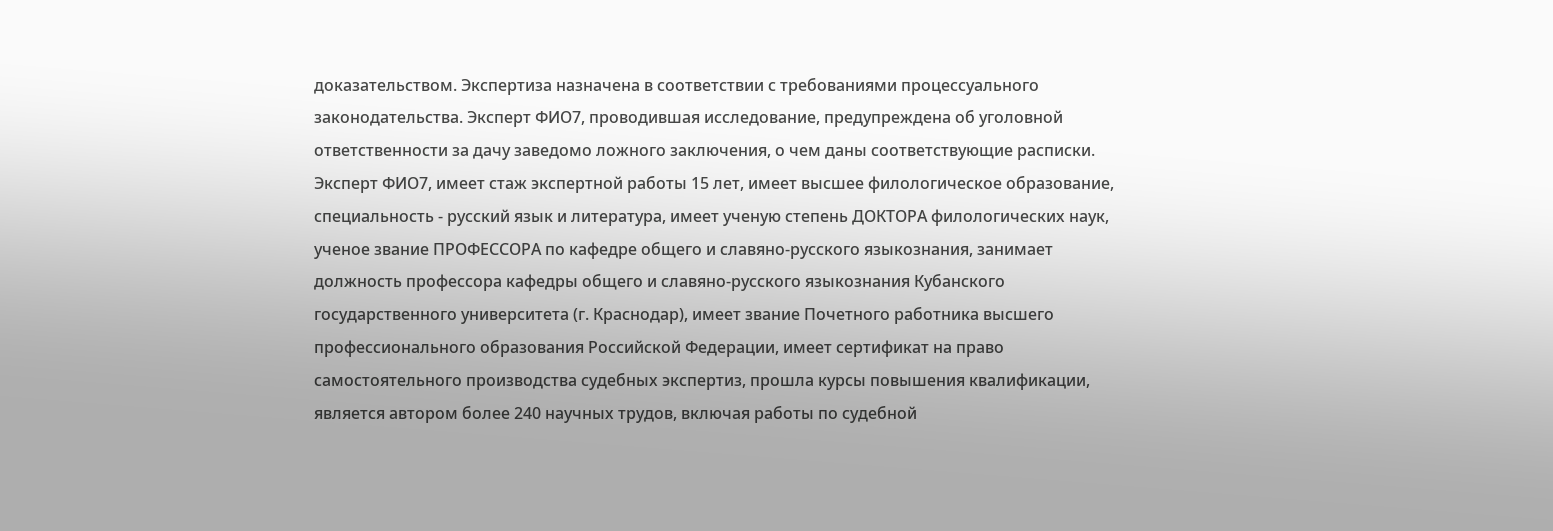доказательством. Экспертиза назначена в соответствии с требованиями процессуального законодательства. Эксперт ФИО7, проводившая исследование, предупреждена об уголовной ответственности за дачу заведомо ложного заключения, о чем даны соответствующие расписки. Эксперт ФИО7, имеет стаж экспертной работы 15 лет, имеет высшее филологическое образование, специальность - русский язык и литература, имеет ученую степень ДОКТОРА филологических наук, ученое звание ПРОФЕССОРА по кафедре общего и славяно-русского языкознания, занимает должность профессора кафедры общего и славяно-русского языкознания Кубанского государственного университета (г. Краснодар), имеет звание Почетного работника высшего профессионального образования Российской Федерации, имеет сертификат на право самостоятельного производства судебных экспертиз, прошла курсы повышения квалификации, является автором более 240 научных трудов, включая работы по судебной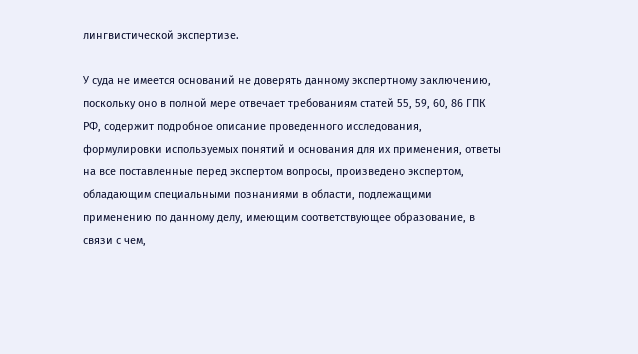лингвистической экспертизе.

У суда не имеется оснований не доверять данному экспертному заключению, поскольку оно в полной мере отвечает требованиям статей 55, 59, 60, 86 ГПК РФ, содержит подробное описание проведенного исследования, формулировки используемых понятий и основания для их применения, ответы на все поставленные перед экспертом вопросы, произведено экспертом, обладающим специальными познаниями в области, подлежащими применению по данному делу, имеющим соответствующее образование, в связи с чем,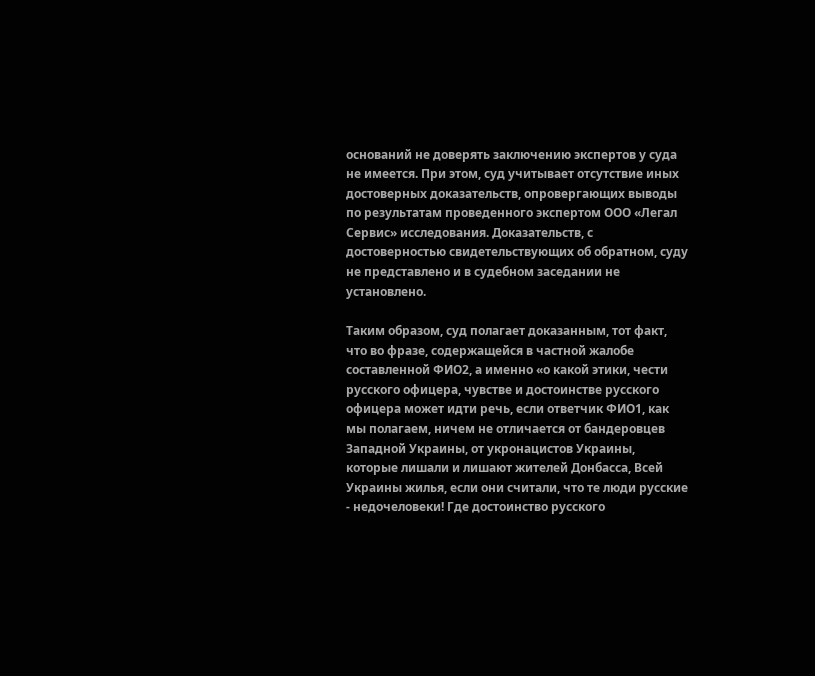оснований не доверять заключению экспертов у суда не имеется. При этом, суд учитывает отсутствие иных достоверных доказательств, опровергающих выводы по результатам проведенного экспертом ООО «Легал Сервис» исследования. Доказательств, с достоверностью свидетельствующих об обратном, суду не представлено и в судебном заседании не установлено.

Таким образом, суд полагает доказанным, тот факт, что во фразе, содержащейся в частной жалобе составленной ФИО2, а именно «о какой этики, чести русского офицера, чувстве и достоинстве русского офицера может идти речь, если ответчик ФИО1, как мы полагаем, ничем не отличается от бандеровцев Западной Украины, от укронацистов Украины, которые лишали и лишают жителей Донбасса, Всей Украины жилья, если они считали, что те люди русские - недочеловеки! Где достоинство русского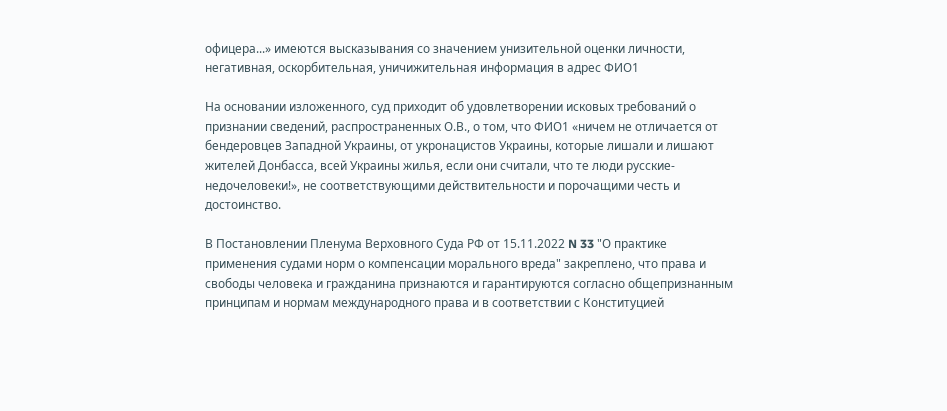офицера...» имеются высказывания со значением унизительной оценки личности, негативная, оскорбительная, уничижительная информация в адрес ФИО1

На основании изложенного, суд приходит об удовлетворении исковых требований о признании сведений, распространенных О.В., о том, что ФИО1 «ничем не отличается от бендеровцев Западной Украины, от укронацистов Украины, которые лишали и лишают жителей Донбасса, всей Украины жилья, если они считали, что те люди русские-недочеловеки!», не соответствующими действительности и порочащими честь и достоинство.

В Постановлении Пленума Верховного Суда РФ от 15.11.2022 N 33 "О практике применения судами норм о компенсации морального вреда" закреплено, что права и свободы человека и гражданина признаются и гарантируются согласно общепризнанным принципам и нормам международного права и в соответствии с Конституцией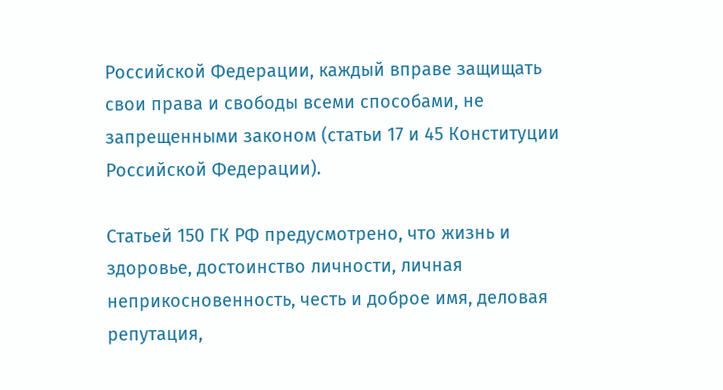Российской Федерации, каждый вправе защищать свои права и свободы всеми способами, не запрещенными законом (статьи 17 и 45 Конституции Российской Федерации).

Статьей 150 ГК РФ предусмотрено, что жизнь и здоровье, достоинство личности, личная неприкосновенность, честь и доброе имя, деловая репутация,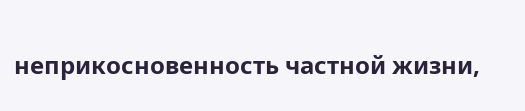неприкосновенность частной жизни,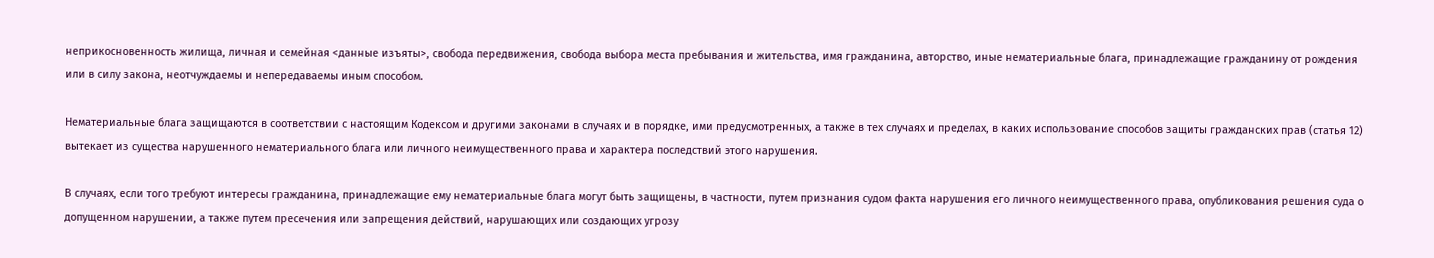неприкосновенность жилища, личная и семейная <данные изъяты>, свобода передвижения, свобода выбора места пребывания и жительства, имя гражданина, авторство, иные нематериальные блага, принадлежащие гражданину от рождения или в силу закона, неотчуждаемы и непередаваемы иным способом.

Нематериальные блага защищаются в соответствии с настоящим Кодексом и другими законами в случаях и в порядке, ими предусмотренных, а также в тех случаях и пределах, в каких использование способов защиты гражданских прав (статья 12) вытекает из существа нарушенного нематериального блага или личного неимущественного права и характера последствий этого нарушения.

В случаях, если того требуют интересы гражданина, принадлежащие ему нематериальные блага могут быть защищены, в частности, путем признания судом факта нарушения его личного неимущественного права, опубликования решения суда о допущенном нарушении, а также путем пресечения или запрещения действий, нарушающих или создающих угрозу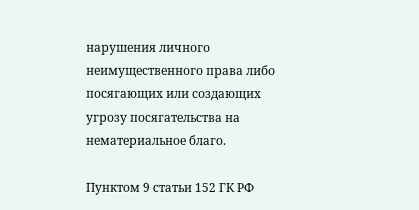нарушения личного неимущественного права либо посягающих или создающих угрозу посягательства на нематериальное благо.

Пунктом 9 статьи 152 ГК РФ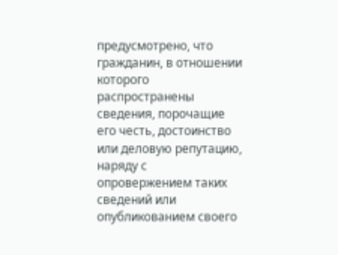предусмотрено, что гражданин, в отношении которого распространены сведения, порочащие его честь, достоинство или деловую репутацию, наряду с опровержением таких сведений или опубликованием своего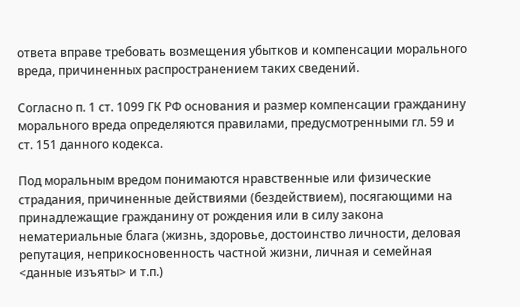ответа вправе требовать возмещения убытков и компенсации морального вреда, причиненных распространением таких сведений.

Согласно п. 1 ст. 1099 ГК РФ основания и размер компенсации гражданину морального вреда определяются правилами, предусмотренными гл. 59 и ст. 151 данного кодекса.

Под моральным вредом понимаются нравственные или физические страдания, причиненные действиями (бездействием), посягающими на принадлежащие гражданину от рождения или в силу закона нематериальные блага (жизнь, здоровье, достоинство личности, деловая репутация, неприкосновенность частной жизни, личная и семейная <данные изъяты> и т.п.)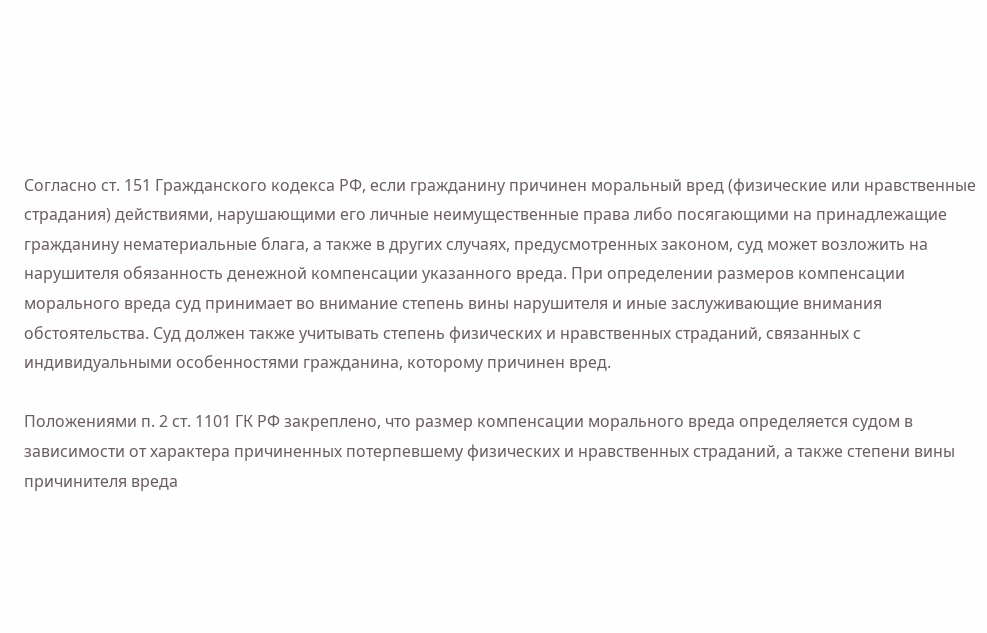Согласно ст. 151 Гражданского кодекса РФ, если гражданину причинен моральный вред (физические или нравственные страдания) действиями, нарушающими его личные неимущественные права либо посягающими на принадлежащие гражданину нематериальные блага, а также в других случаях, предусмотренных законом, суд может возложить на нарушителя обязанность денежной компенсации указанного вреда. При определении размеров компенсации морального вреда суд принимает во внимание степень вины нарушителя и иные заслуживающие внимания обстоятельства. Суд должен также учитывать степень физических и нравственных страданий, связанных с индивидуальными особенностями гражданина, которому причинен вред.

Положениями п. 2 ст. 1101 ГК РФ закреплено, что размер компенсации морального вреда определяется судом в зависимости от характера причиненных потерпевшему физических и нравственных страданий, а также степени вины причинителя вреда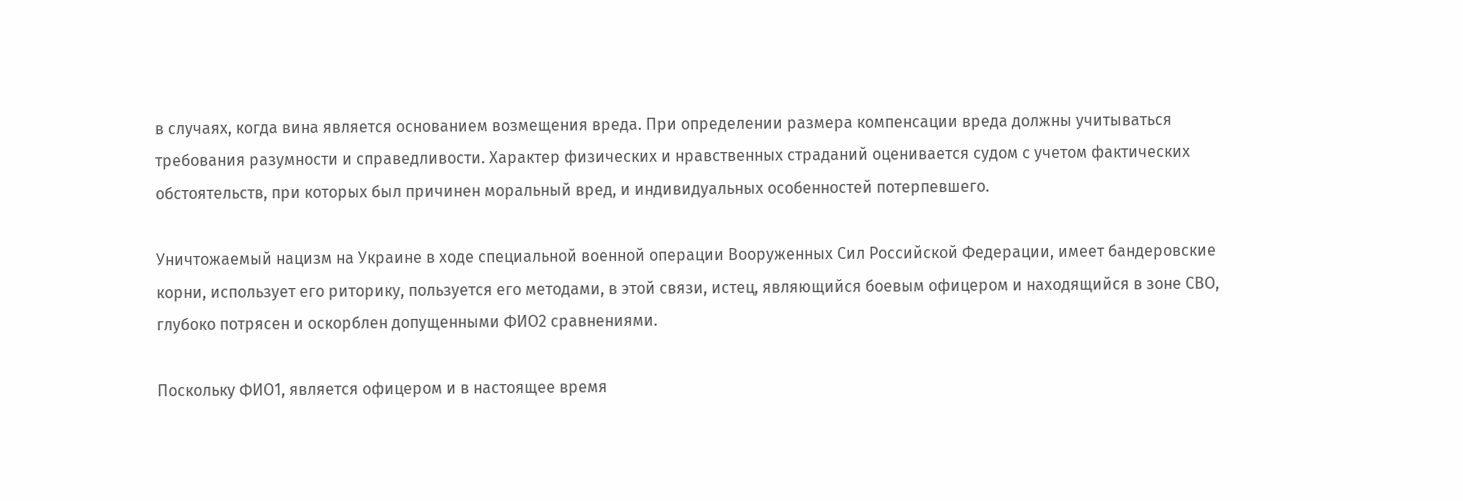в случаях, когда вина является основанием возмещения вреда. При определении размера компенсации вреда должны учитываться требования разумности и справедливости. Характер физических и нравственных страданий оценивается судом с учетом фактических обстоятельств, при которых был причинен моральный вред, и индивидуальных особенностей потерпевшего.

Уничтожаемый нацизм на Украине в ходе специальной военной операции Вооруженных Сил Российской Федерации, имеет бандеровские корни, использует его риторику, пользуется его методами, в этой связи, истец, являющийся боевым офицером и находящийся в зоне СВО, глубоко потрясен и оскорблен допущенными ФИО2 сравнениями.

Поскольку ФИО1, является офицером и в настоящее время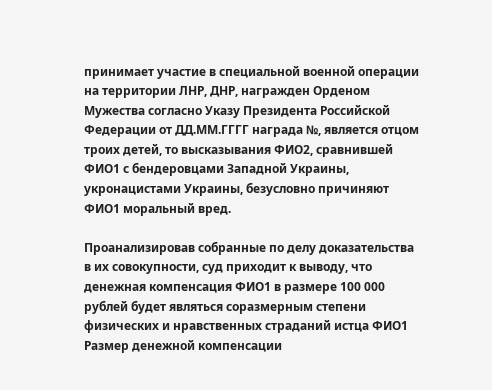принимает участие в специальной военной операции на территории ЛНР, ДНР, награжден Орденом Мужества согласно Указу Президента Российской Федерации от ДД.ММ.ГГГГ награда №, является отцом троих детей, то высказывания ФИО2, сравнившей ФИО1 с бендеровцами Западной Украины, укронацистами Украины, безусловно причиняют ФИО1 моральный вред.

Проанализировав собранные по делу доказательства в их совокупности, суд приходит к выводу, что денежная компенсация ФИО1 в размере 100 000 рублей будет являться соразмерным степени физических и нравственных страданий истца ФИО1 Размер денежной компенсации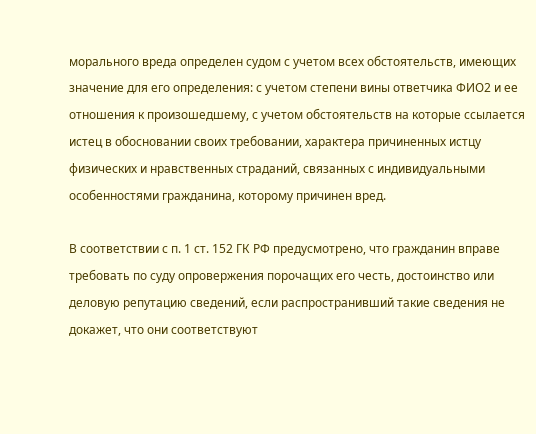морального вреда определен судом с учетом всех обстоятельств, имеющих значение для его определения: с учетом степени вины ответчика ФИО2 и ее отношения к произошедшему, с учетом обстоятельств на которые ссылается истец в обосновании своих требовании, характера причиненных истцу физических и нравственных страданий, связанных с индивидуальными особенностями гражданина, которому причинен вред.

В соответствии с п. 1 ст. 152 ГК РФ предусмотрено, что гражданин вправе требовать по суду опровержения порочащих его честь, достоинство или деловую репутацию сведений, если распространивший такие сведения не докажет, что они соответствуют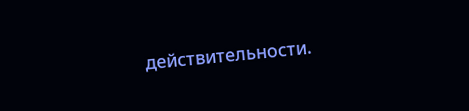действительности.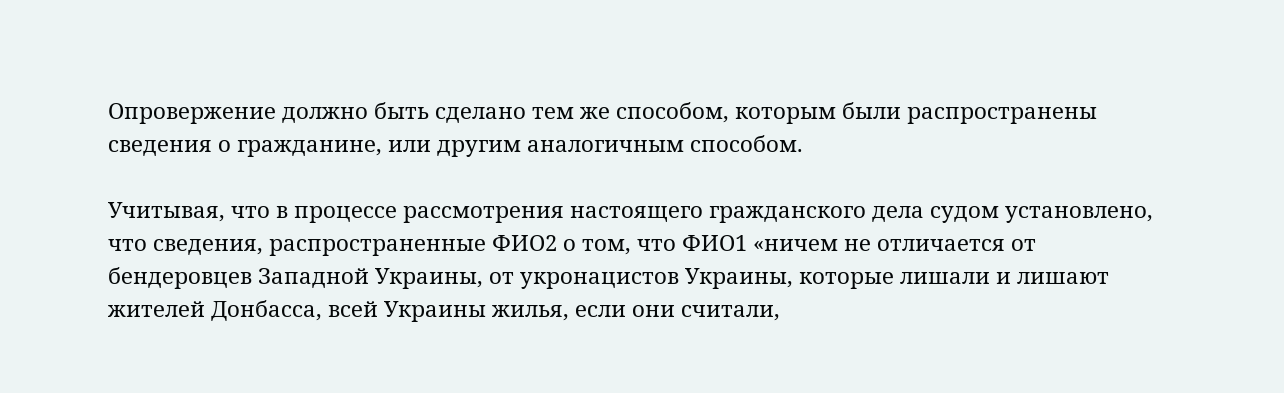Опровержение должно быть сделано тем же способом, которым были распространены сведения о гражданине, или другим аналогичным способом.

Учитывая, что в процессе рассмотрения настоящего гражданского дела судом установлено, что сведения, распространенные ФИО2 о том, что ФИО1 «ничем не отличается от бендеровцев Западной Украины, от укронацистов Украины, которые лишали и лишают жителей Донбасса, всей Украины жилья, если они считали,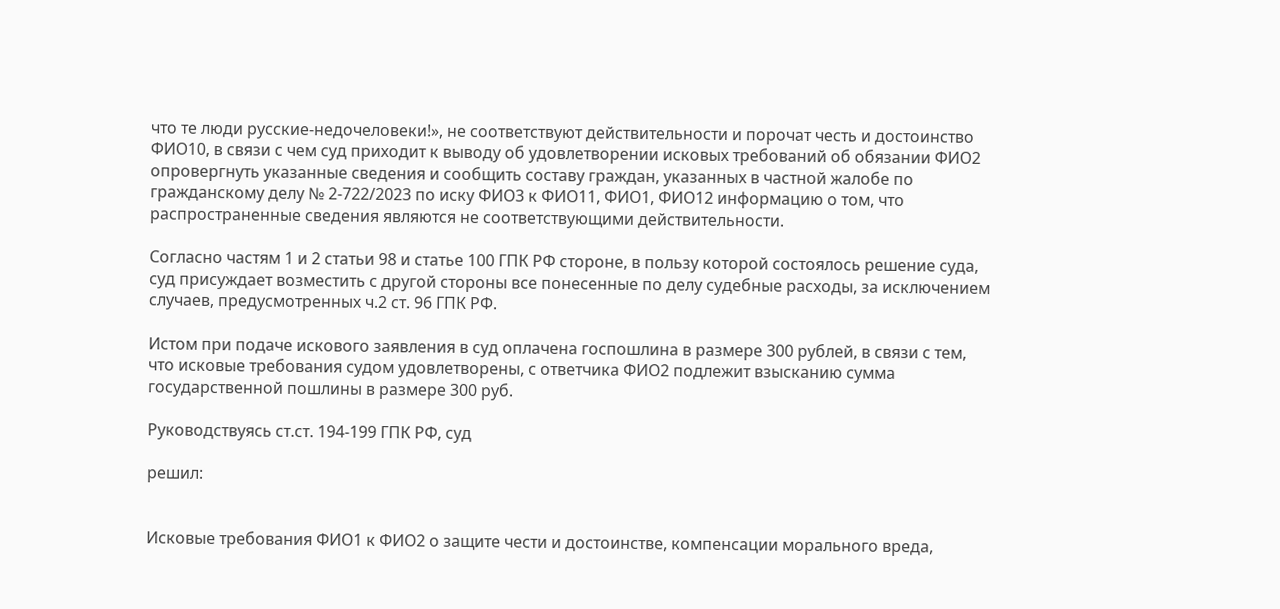что те люди русские-недочеловеки!», не соответствуют действительности и порочат честь и достоинство ФИО10, в связи с чем суд приходит к выводу об удовлетворении исковых требований об обязании ФИО2 опровергнуть указанные сведения и сообщить составу граждан, указанных в частной жалобе по гражданскому делу № 2-722/2023 по иску ФИО3 к ФИО11, ФИО1, ФИО12 информацию о том, что распространенные сведения являются не соответствующими действительности.

Согласно частям 1 и 2 статьи 98 и статье 100 ГПК РФ стороне, в пользу которой состоялось решение суда, суд присуждает возместить с другой стороны все понесенные по делу судебные расходы, за исключением случаев, предусмотренных ч.2 ст. 96 ГПК РФ.

Истом при подаче искового заявления в суд оплачена госпошлина в размере 300 рублей, в связи с тем, что исковые требования судом удовлетворены, с ответчика ФИО2 подлежит взысканию сумма государственной пошлины в размере 300 руб.

Руководствуясь ст.ст. 194-199 ГПК РФ, суд

решил:


Исковые требования ФИО1 к ФИО2 о защите чести и достоинстве, компенсации морального вреда,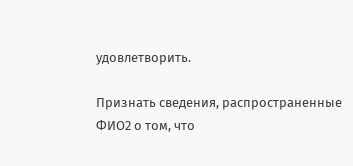удовлетворить.

Признать сведения, распространенные ФИО2 о том, что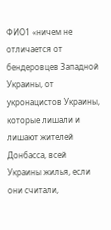ФИО1 «ничем не отличается от бендеровцев Западной Украины, от укронацистов Украины, которые лишали и лишают жителей Донбасса, всей Украины жилья, если они считали,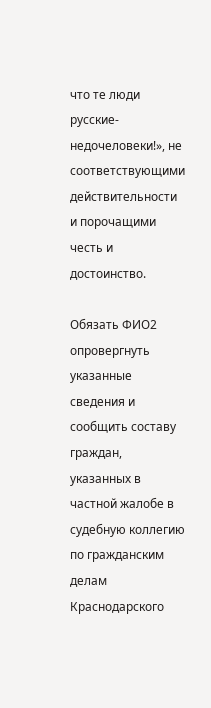что те люди русские-недочеловеки!», не соответствующими действительности и порочащими честь и достоинство.

Обязать ФИО2 опровергнуть указанные сведения и сообщить составу граждан, указанных в частной жалобе в судебную коллегию по гражданским делам Краснодарского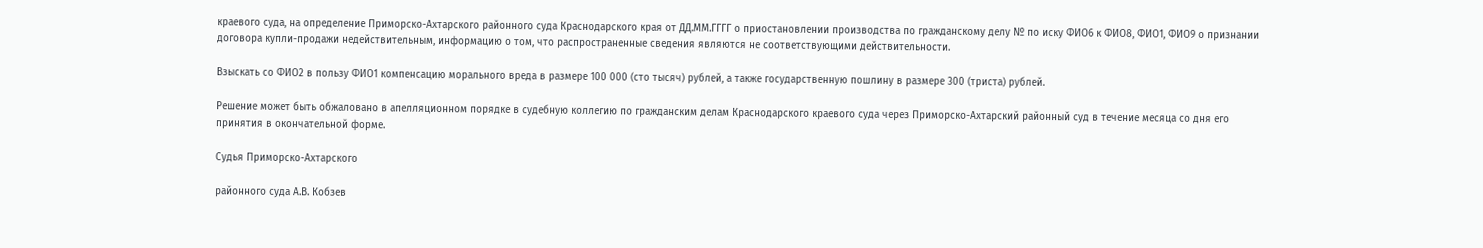краевого суда, на определение Приморско-Ахтарского районного суда Краснодарского края от ДД.ММ.ГГГГ о приостановлении производства по гражданскому делу № по иску ФИО6 к ФИО8, ФИО1, ФИО9 о признании договора купли-продажи недействительным, информацию о том, что распространенные сведения являются не соответствующими действительности.

Взыскать со ФИО2 в пользу ФИО1 компенсацию морального вреда в размере 100 000 (сто тысяч) рублей, а также государственную пошлину в размере 300 (триста) рублей.

Решение может быть обжаловано в апелляционном порядке в судебную коллегию по гражданским делам Краснодарского краевого суда через Приморско-Ахтарский районный суд в течение месяца со дня его принятия в окончательной форме.

Судья Приморско-Ахтарского

районного суда А.В. Кобзев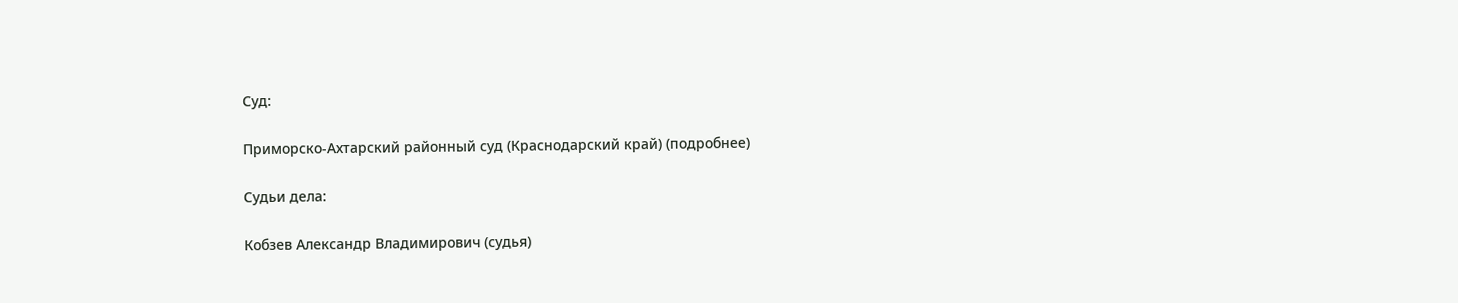Суд:

Приморско-Ахтарский районный суд (Краснодарский край) (подробнее)

Судьи дела:

Кобзев Александр Владимирович (судья)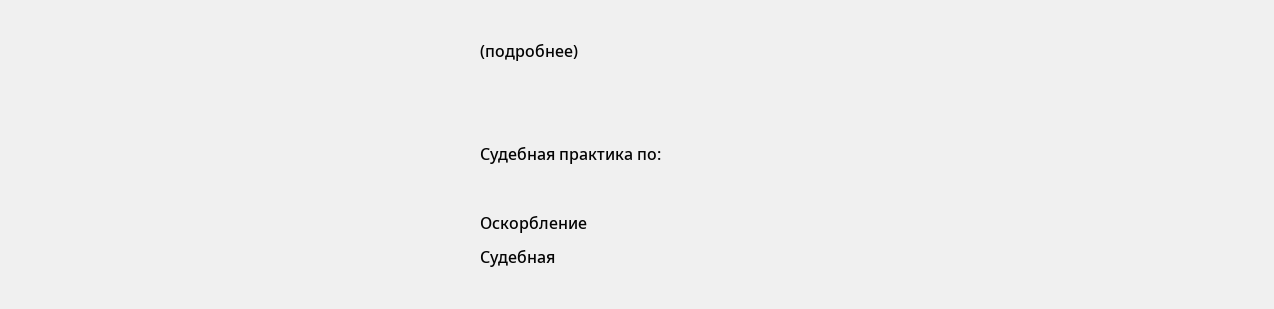(подробнее)


Судебная практика по:

Оскорбление
Судебная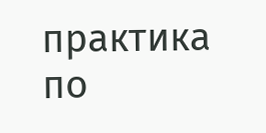практика по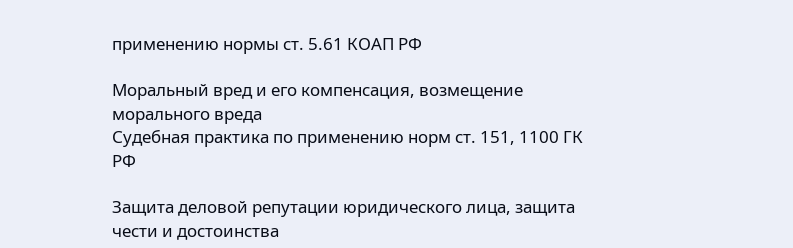применению нормы ст. 5.61 КОАП РФ

Моральный вред и его компенсация, возмещение морального вреда
Судебная практика по применению норм ст. 151, 1100 ГК РФ

Защита деловой репутации юридического лица, защита чести и достоинства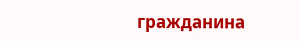гражданина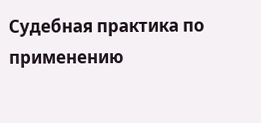Судебная практика по применению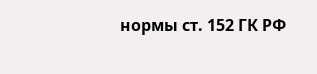нормы ст. 152 ГК РФ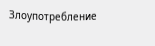Злоупотребление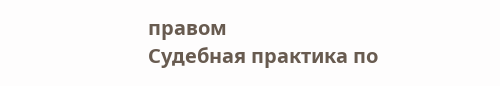правом
Судебная практика по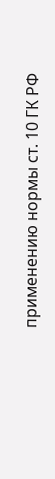применению нормы ст. 10 ГК РФ